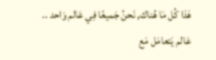هَذا كُل مَا هُناك, نَحنُ جَميعًا فِي عَالم وَاحد ..
عَالم يَتعامَل مَع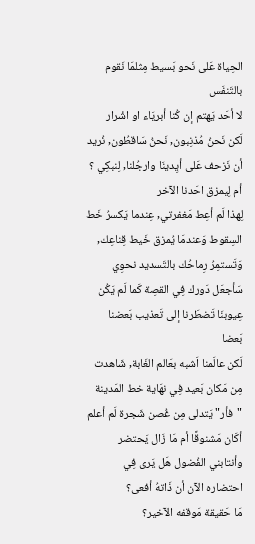الحِياة عَلى نَحو بَسيط مِثلمَا نَقوم بالتَنفَس
لا أحَد يَهتم إن كُنا أبريَاء او اشْرار
لَكن نَحنُ مُذنِبون, نَحنُ سَاقطُون, نُريد أن نَزحف عَلى أيِدينَا وارجُلنا, لِنبكِي ؟ أم لِيمزق احَدنا الآخر
لِهذا لَم أعِط مَغفرتي, عِندما يَكسرُ خَط السِقوط وَعندمَا يُمزق خَيط قِناعِك, وَتَستمِرُ رِماحُك بالتَسديد نحوِي
سَأجعَل دَورك فِي القصِة كَما لَم يَكُن
عِيوبنَا تَضطَرنا إلى تَعذيب بَعضنا بَعضا
لَكن عالَمنا اَشبه بعَالم الغَابة, شَاهدت مِن مَكان بَعيد فِي نهَاية خط المَدينة "فأر" يَتدلى مِن غُصن شَجرة لَم أعلم أكَان مَشنوقًا أم مَا زَال يَحتضر
وأنتابني الفُضول هَل يَرى فِي احتضاره الآن أن ذَاتهُ أفعى؟
مَا حَقيقة مَوقفه الآخير؟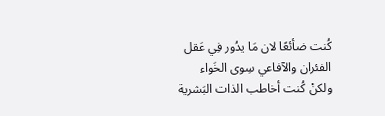كُنت ضأئعًا لان مَا يدُور فِي عَقل الفئران والآفاعي سِوى الخَواء
ولكنْ كُنت أخاطب الذات البَشرية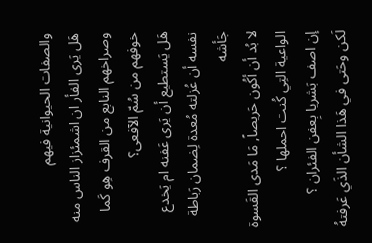والصفات الحيوانية فيهم
هَل يَرى الفأر ان اشمئزاز الناس منه وصراخهم النابع من القرف هِو كَما خوفهم من سُمّ الآفعى؟
هَل يَستطيع أن يَرى عَفنه ام يَخدع نفسه أن عُزلته مُعدة لِضمان رَباطة جَأشه
لا بُد أن أكُون حَريصاً, مَا مَدى القَسوة الواعية التِي كُنت احملها ؟
إن اصف بَشريا بِعفن الفئران ؟
لَكن وحَتى في هَذا الشأن الذَي عَرفتهُ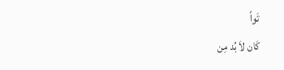تَواً
كَان لاَ بُد مِن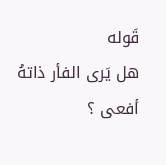قَوله
هل يَرى الفأر ذاتهُ أفعى ؟